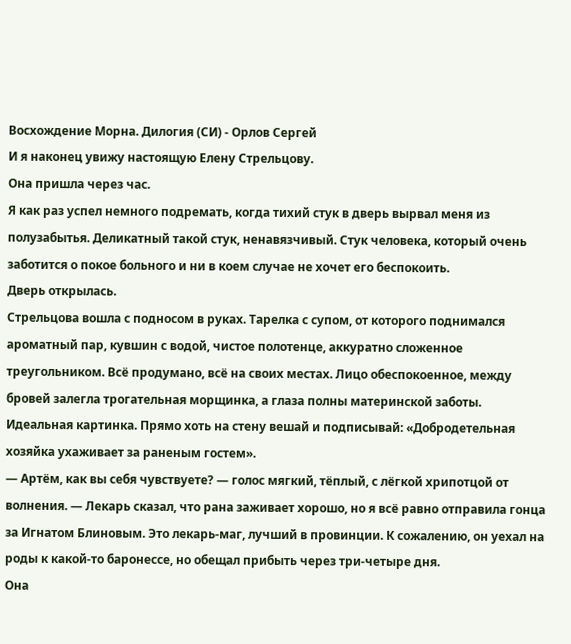Восхождение Морна. Дилогия (СИ) - Орлов Сергей
И я наконец увижу настоящую Елену Стрельцову.
Она пришла через час.
Я как раз успел немного подремать, когда тихий стук в дверь вырвал меня из полузабытья. Деликатный такой стук, ненавязчивый. Стук человека, который очень заботится о покое больного и ни в коем случае не хочет его беспокоить.
Дверь открылась.
Стрельцова вошла с подносом в руках. Тарелка с супом, от которого поднимался ароматный пар, кувшин с водой, чистое полотенце, аккуратно сложенное треугольником. Всё продумано, всё на своих местах. Лицо обеспокоенное, между бровей залегла трогательная морщинка, а глаза полны материнской заботы.
Идеальная картинка. Прямо хоть на стену вешай и подписывай: «Добродетельная хозяйка ухаживает за раненым гостем».
— Артём, как вы себя чувствуете? — голос мягкий, тёплый, с лёгкой хрипотцой от волнения. — Лекарь сказал, что рана заживает хорошо, но я всё равно отправила гонца за Игнатом Блиновым. Это лекарь-маг, лучший в провинции. К сожалению, он уехал на роды к какой-то баронессе, но обещал прибыть через три-четыре дня.
Она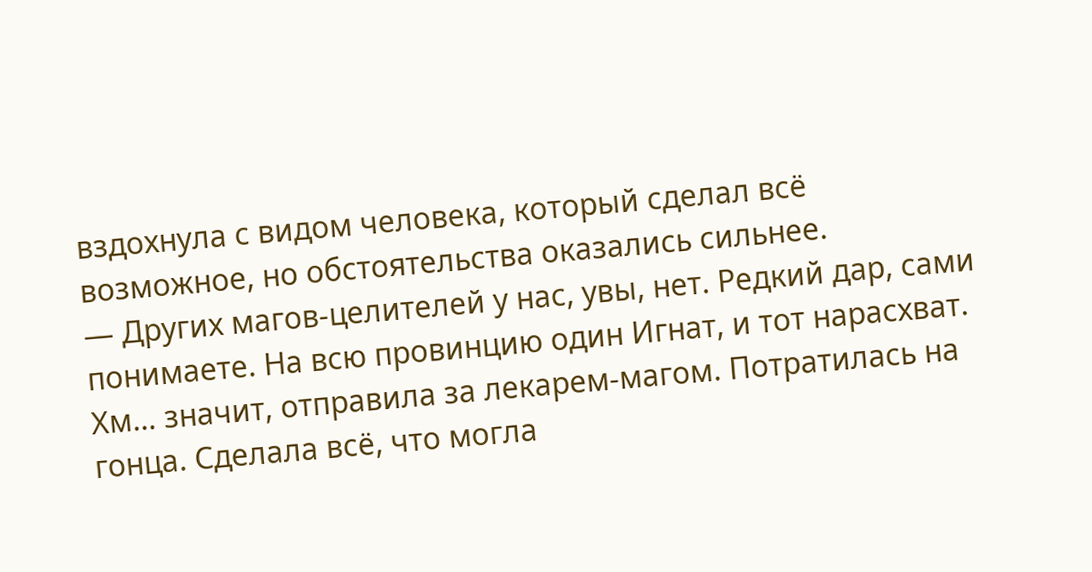вздохнула с видом человека, который сделал всё возможное, но обстоятельства оказались сильнее.
— Других магов-целителей у нас, увы, нет. Редкий дар, сами понимаете. На всю провинцию один Игнат, и тот нарасхват.
Хм… значит, отправила за лекарем-магом. Потратилась на гонца. Сделала всё, что могла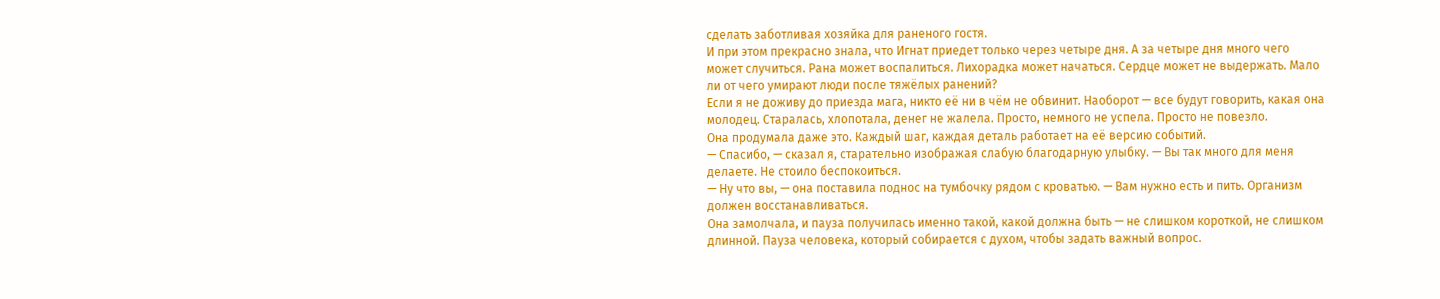сделать заботливая хозяйка для раненого гостя.
И при этом прекрасно знала, что Игнат приедет только через четыре дня. А за четыре дня много чего может случиться. Рана может воспалиться. Лихорадка может начаться. Сердце может не выдержать. Мало ли от чего умирают люди после тяжёлых ранений?
Если я не доживу до приезда мага, никто её ни в чём не обвинит. Наоборот — все будут говорить, какая она молодец. Старалась, хлопотала, денег не жалела. Просто, немного не успела. Просто не повезло.
Она продумала даже это. Каждый шаг, каждая деталь работает на её версию событий.
— Спасибо, — сказал я, старательно изображая слабую благодарную улыбку. — Вы так много для меня делаете. Не стоило беспокоиться.
— Ну что вы, — она поставила поднос на тумбочку рядом с кроватью. — Вам нужно есть и пить. Организм должен восстанавливаться.
Она замолчала, и пауза получилась именно такой, какой должна быть — не слишком короткой, не слишком длинной. Пауза человека, который собирается с духом, чтобы задать важный вопрос.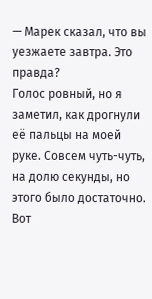— Марек сказал, что вы уезжаете завтра. Это правда?
Голос ровный, но я заметил, как дрогнули её пальцы на моей руке. Совсем чуть-чуть, на долю секунды, но этого было достаточно.
Вот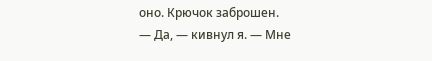оно. Крючок заброшен.
— Да, — кивнул я. — Мне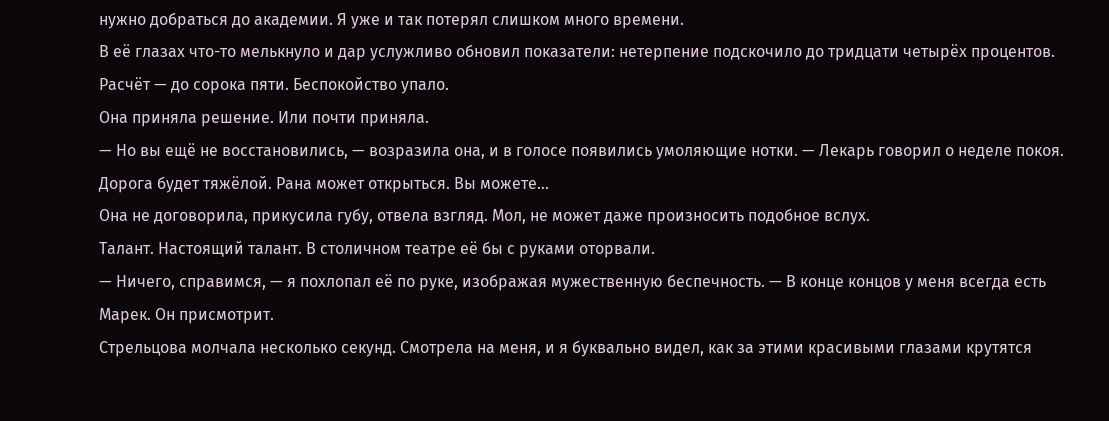нужно добраться до академии. Я уже и так потерял слишком много времени.
В её глазах что-то мелькнуло и дар услужливо обновил показатели: нетерпение подскочило до тридцати четырёх процентов. Расчёт — до сорока пяти. Беспокойство упало.
Она приняла решение. Или почти приняла.
— Но вы ещё не восстановились, — возразила она, и в голосе появились умоляющие нотки. — Лекарь говорил о неделе покоя. Дорога будет тяжёлой. Рана может открыться. Вы можете…
Она не договорила, прикусила губу, отвела взгляд. Мол, не может даже произносить подобное вслух.
Талант. Настоящий талант. В столичном театре её бы с руками оторвали.
— Ничего, справимся, — я похлопал её по руке, изображая мужественную беспечность. — В конце концов у меня всегда есть Марек. Он присмотрит.
Стрельцова молчала несколько секунд. Смотрела на меня, и я буквально видел, как за этими красивыми глазами крутятся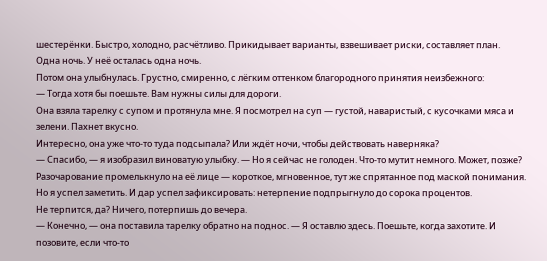шестерёнки. Быстро, холодно, расчётливо. Прикидывает варианты, взвешивает риски, составляет план.
Одна ночь. У неё осталась одна ночь.
Потом она улыбнулась. Грустно, смиренно, с лёгким оттенком благородного принятия неизбежного:
— Тогда хотя бы поешьте. Вам нужны силы для дороги.
Она взяла тарелку с супом и протянула мне. Я посмотрел на суп — густой, наваристый, с кусочками мяса и зелени. Пахнет вкусно.
Интересно, она уже что-то туда подсыпала? Или ждёт ночи, чтобы действовать наверняка?
— Спасибо, — я изобразил виноватую улыбку. — Но я сейчас не голоден. Что-то мутит немного. Может, позже?
Разочарование промелькнуло на её лице — короткое, мгновенное, тут же спрятанное под маской понимания. Но я успел заметить. И дар успел зафиксировать: нетерпение подпрыгнуло до сорока процентов.
Не терпится, да? Ничего, потерпишь до вечера.
— Конечно, — она поставила тарелку обратно на поднос. — Я оставлю здесь. Поешьте, когда захотите. И позовите, если что-то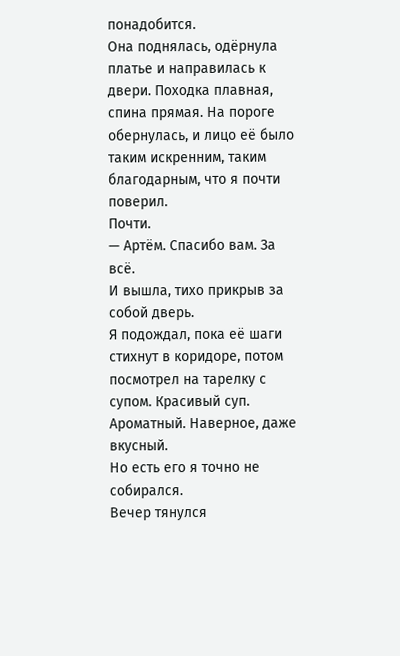понадобится.
Она поднялась, одёрнула платье и направилась к двери. Походка плавная, спина прямая. На пороге обернулась, и лицо её было таким искренним, таким благодарным, что я почти поверил.
Почти.
— Артём. Спасибо вам. За всё.
И вышла, тихо прикрыв за собой дверь.
Я подождал, пока её шаги стихнут в коридоре, потом посмотрел на тарелку с супом. Красивый суп. Ароматный. Наверное, даже вкусный.
Но есть его я точно не собирался.
Вечер тянулся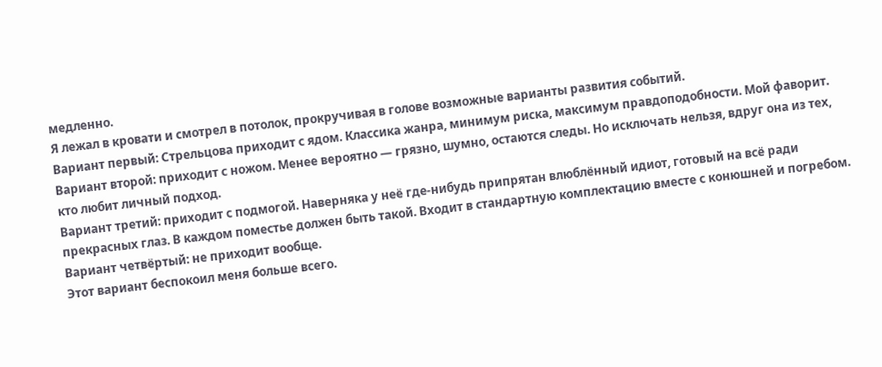медленно.
Я лежал в кровати и смотрел в потолок, прокручивая в голове возможные варианты развития событий.
Вариант первый: Стрельцова приходит с ядом. Классика жанра, минимум риска, максимум правдоподобности. Мой фаворит.
Вариант второй: приходит с ножом. Менее вероятно — грязно, шумно, остаются следы. Но исключать нельзя, вдруг она из тех, кто любит личный подход.
Вариант третий: приходит с подмогой. Наверняка у неё где-нибудь припрятан влюблённый идиот, готовый на всё ради прекрасных глаз. В каждом поместье должен быть такой. Входит в стандартную комплектацию вместе с конюшней и погребом.
Вариант четвёртый: не приходит вообще.
Этот вариант беспокоил меня больше всего.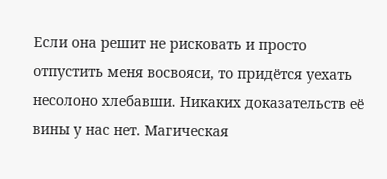Если она решит не рисковать и просто отпустить меня восвояси, то придётся уехать несолоно хлебавши. Никаких доказательств её вины у нас нет. Магическая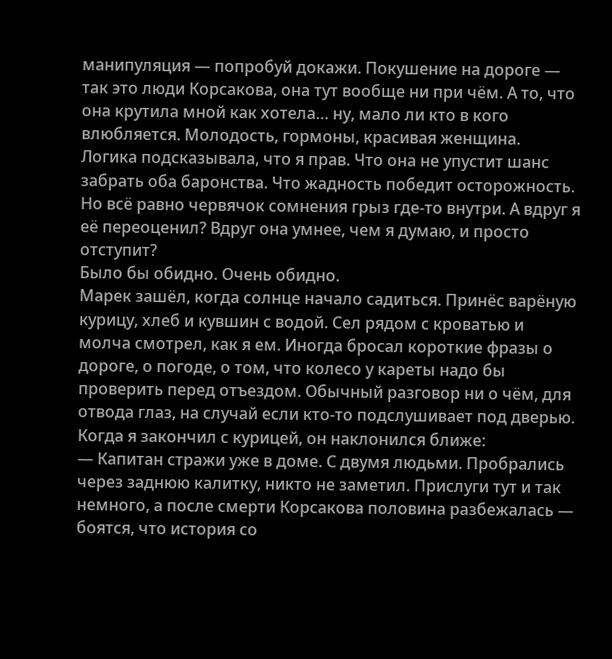манипуляция — попробуй докажи. Покушение на дороге — так это люди Корсакова, она тут вообще ни при чём. А то, что она крутила мной как хотела… ну, мало ли кто в кого влюбляется. Молодость, гормоны, красивая женщина.
Логика подсказывала, что я прав. Что она не упустит шанс забрать оба баронства. Что жадность победит осторожность.
Но всё равно червячок сомнения грыз где-то внутри. А вдруг я её переоценил? Вдруг она умнее, чем я думаю, и просто отступит?
Было бы обидно. Очень обидно.
Марек зашёл, когда солнце начало садиться. Принёс варёную курицу, хлеб и кувшин с водой. Сел рядом с кроватью и молча смотрел, как я ем. Иногда бросал короткие фразы о дороге, о погоде, о том, что колесо у кареты надо бы проверить перед отъездом. Обычный разговор ни о чём, для отвода глаз, на случай если кто-то подслушивает под дверью.
Когда я закончил с курицей, он наклонился ближе:
— Капитан стражи уже в доме. С двумя людьми. Пробрались через заднюю калитку, никто не заметил. Прислуги тут и так немного, а после смерти Корсакова половина разбежалась — боятся, что история со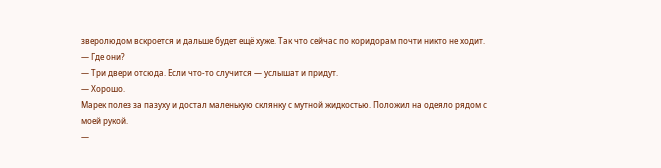зверолюдом вскроется и дальше будет ещё хуже. Так что сейчас по коридорам почти никто не ходит.
— Где они?
— Три двери отсюда. Если что-то случится — услышат и придут.
— Хорошо.
Марек полез за пазуху и достал маленькую склянку с мутной жидкостью. Положил на одеяло рядом с моей рукой.
—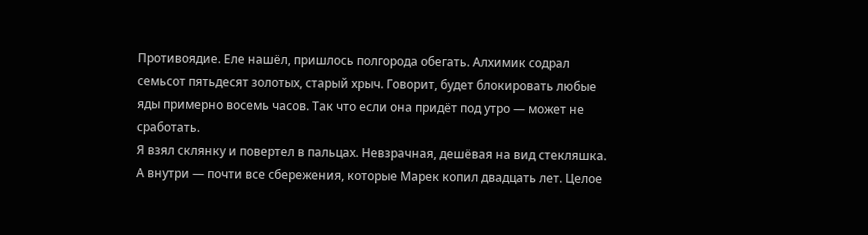Противоядие. Еле нашёл, пришлось полгорода обегать. Алхимик содрал семьсот пятьдесят золотых, старый хрыч. Говорит, будет блокировать любые яды примерно восемь часов. Так что если она придёт под утро — может не сработать.
Я взял склянку и повертел в пальцах. Невзрачная, дешёвая на вид стекляшка. А внутри — почти все сбережения, которые Марек копил двадцать лет. Целое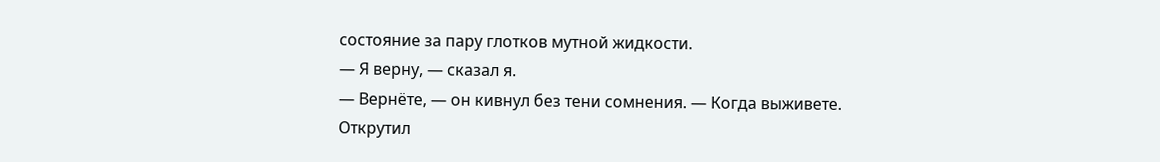состояние за пару глотков мутной жидкости.
— Я верну, — сказал я.
— Вернёте, — он кивнул без тени сомнения. — Когда выживете.
Открутил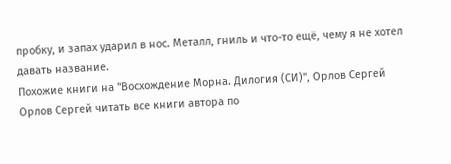пробку, и запах ударил в нос. Металл, гниль и что-то ещё, чему я не хотел давать название.
Похожие книги на "Восхождение Морна. Дилогия (СИ)", Орлов Сергей
Орлов Сергей читать все книги автора по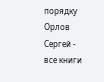порядку
Орлов Сергей - все книги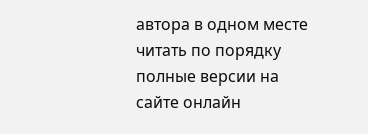автора в одном месте читать по порядку полные версии на сайте онлайн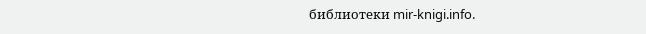библиотеки mir-knigi.info.